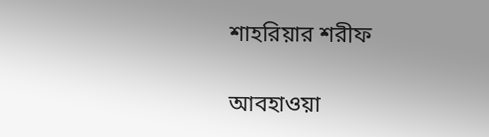শাহরিয়ার শরীফ

আবহাওয়া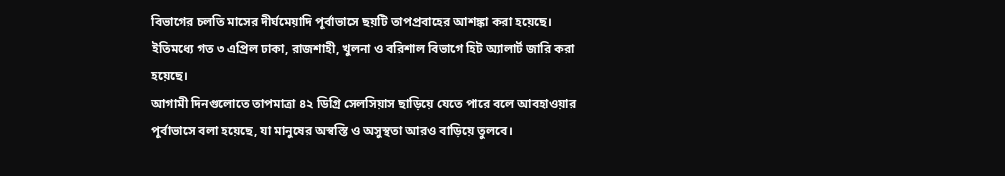বিভাগের চলতি মাসের দীর্ঘমেয়াদি পূর্বাভাসে ছয়টি তাপপ্রবাহের আশঙ্কা করা হয়েছে। ইতিমধ্যে গত ৩ এপ্রিল ঢাকা, রাজশাহী, খুলনা ও বরিশাল বিভাগে হিট অ্যালার্ট জারি করা হয়েছে।
আগামী দিনগুলোতে তাপমাত্রা ৪২ ডিগ্রি সেলসিয়াস ছাড়িয়ে যেতে পারে বলে আবহাওয়ার পূর্বাভাসে বলা হয়েছে, যা মানুষের অস্বস্তি ও অসুস্থতা আরও বাড়িয়ে তুলবে।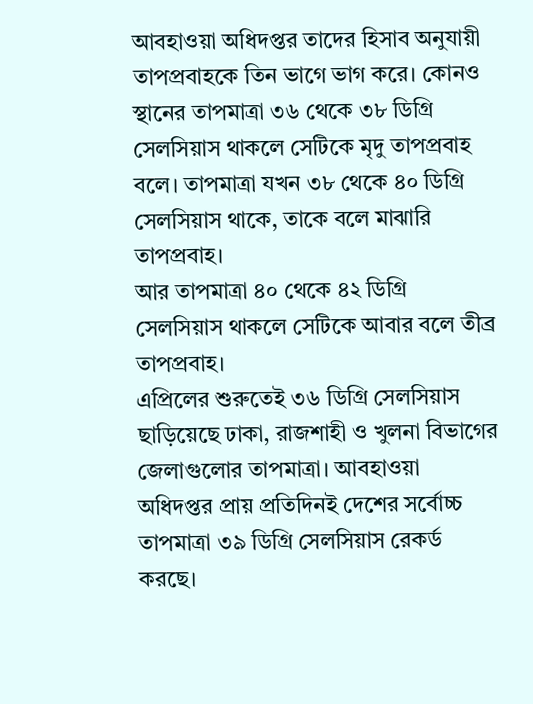আবহাওয়া অধিদপ্তর তাদের হিসাব অনুযায়ী তাপপ্রবাহকে তিন ভাগে ভাগ করে। কোনও স্থানের তাপমাত্রা ৩৬ থেকে ৩৮ ডিগ্রি সেলসিয়াস থাকলে সেটিকে মৃদু তাপপ্রবাহ বলে। তাপমাত্রা যখন ৩৮ থেকে ৪০ ডিগ্রি সেলসিয়াস থাকে, তাকে বলে মাঝারি তাপপ্রবাহ।
আর তাপমাত্রা ৪০ থেকে ৪২ ডিগ্রি সেলসিয়াস থাকলে সেটিকে আবার বলে তীব্র তাপপ্রবাহ।
এপ্রিলের শুরুতেই ৩৬ ডিগ্রি সেলসিয়াস ছাড়িয়েছে ঢাকা, রাজশাহী ও খুলনা বিভাগের জেলাগুলোর তাপমাত্রা। আবহাওয়া অধিদপ্তর প্রায় প্রতিদিনই দেশের সর্বোচ্চ তাপমাত্রা ৩৯ ডিগ্রি সেলসিয়াস রেকর্ড করছে।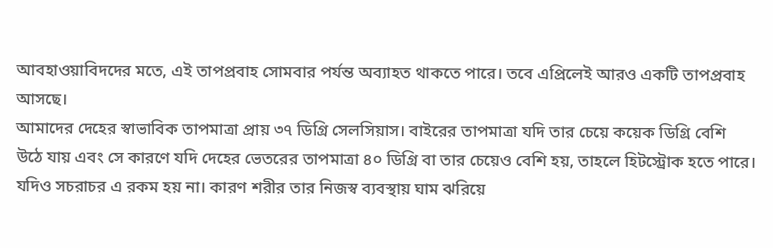আবহাওয়াবিদদের মতে, এই তাপপ্রবাহ সোমবার পর্যন্ত অব্যাহত থাকতে পারে। তবে এপ্রিলেই আরও একটি তাপপ্রবাহ আসছে।
আমাদের দেহের স্বাভাবিক তাপমাত্রা প্রায় ৩৭ ডিগ্রি সেলসিয়াস। বাইরের তাপমাত্রা যদি তার চেয়ে কয়েক ডিগ্রি বেশি উঠে যায় এবং সে কারণে যদি দেহের ভেতরের তাপমাত্রা ৪০ ডিগ্রি বা তার চেয়েও বেশি হয়, তাহলে হিটস্ট্রোক হতে পারে।
যদিও সচরাচর এ রকম হয় না। কারণ শরীর তার নিজস্ব ব্যবস্থায় ঘাম ঝরিয়ে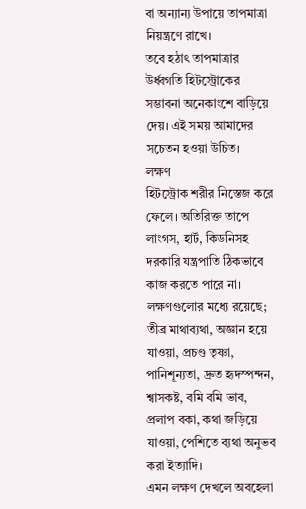বা অন্যান্য উপায়ে তাপমাত্রা নিয়ন্ত্রণে রাখে।
তবে হঠাৎ তাপমাত্রার উর্ধ্বগতি হিটস্ট্রোকের সম্ভাবনা অনেকাংশে বাড়িয়ে দেয়। এই সময় আমাদের সচেতন হওয়া উচিত।
লক্ষণ
হিটস্ট্রোক শরীর নিস্তেজ করে ফেলে। অতিরিক্ত তাপে লাংগস, হার্ট, কিডনিসহ দরকারি যন্ত্রপাতি ঠিকভাবে কাজ করতে পারে না।
লক্ষণগুলোর মধ্যে রয়েছে; তীব্র মাথাব্যথা, অজ্ঞান হয়ে যাওয়া, প্রচণ্ড তৃষ্ণা, পানিশূন্যতা, দ্রুত হৃদস্পন্দন, শ্বাসকষ্ট, বমি বমি ভাব, প্রলাপ বকা, কথা জড়িয়ে যাওয়া, পেশিতে ব্যথা অনুভব করা ইত্যাদি।
এমন লক্ষণ দেখলে অবহেলা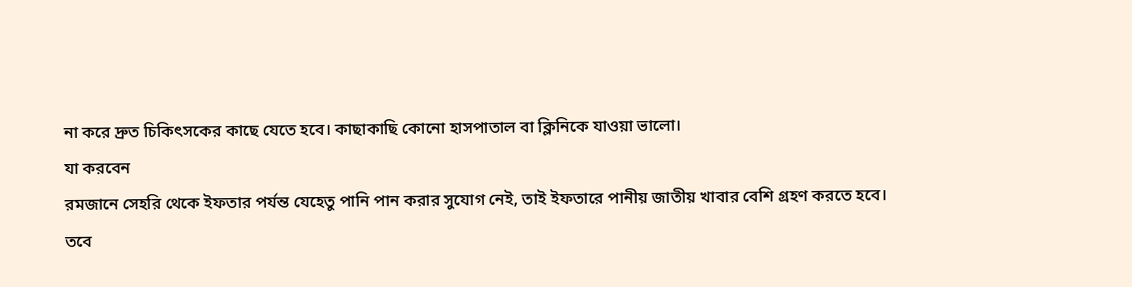না করে দ্রুত চিকিৎসকের কাছে যেতে হবে। কাছাকাছি কোনো হাসপাতাল বা ক্লিনিকে যাওয়া ভালো।
যা করবেন
রমজানে সেহরি থেকে ইফতার পর্যন্ত যেহেতু পানি পান করার সুযোগ নেই, তাই ইফতারে পানীয় জাতীয় খাবার বেশি গ্রহণ করতে হবে।
তবে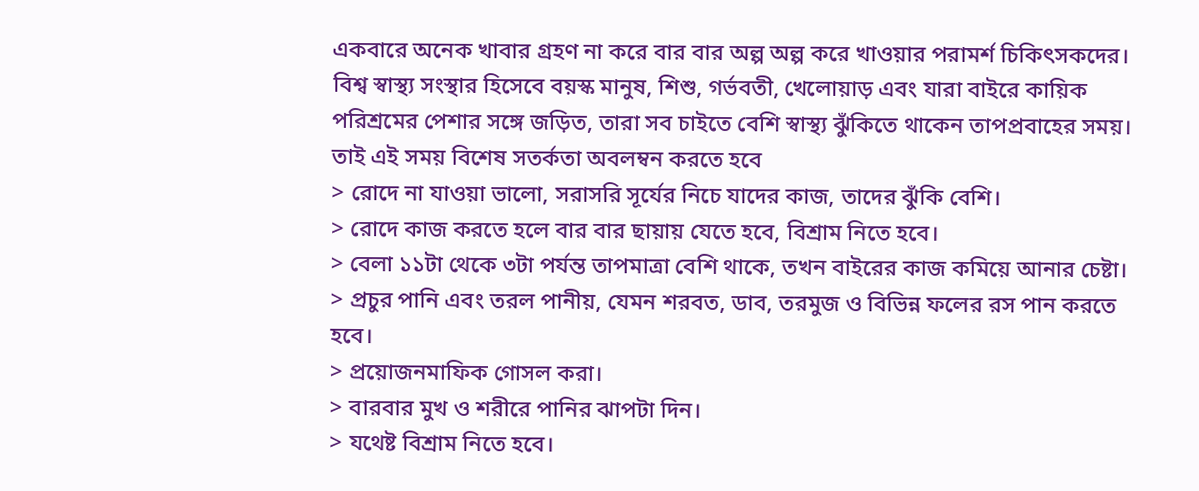একবারে অনেক খাবার গ্রহণ না করে বার বার অল্প অল্প করে খাওয়ার পরামর্শ চিকিৎসকদের।
বিশ্ব স্বাস্থ্য সংস্থার হিসেবে বয়স্ক মানুষ, শিশু, গর্ভবতী, খেলোয়াড় এবং যারা বাইরে কায়িক পরিশ্রমের পেশার সঙ্গে জড়িত, তারা সব চাইতে বেশি স্বাস্থ্য ঝুঁকিতে থাকেন তাপপ্রবাহের সময়।
তাই এই সময় বিশেষ সতর্কতা অবলম্বন করতে হবে
> রোদে না যাওয়া ভালো, সরাসরি সূর্যের নিচে যাদের কাজ, তাদের ঝুঁকি বেশি।
> রোদে কাজ করতে হলে বার বার ছায়ায় যেতে হবে, বিশ্রাম নিতে হবে।
> বেলা ১১টা থেকে ৩টা পর্যন্ত তাপমাত্রা বেশি থাকে, তখন বাইরের কাজ কমিয়ে আনার চেষ্টা।
> প্রচুর পানি এবং তরল পানীয়, যেমন শরবত, ডাব, তরমুজ ও বিভিন্ন ফলের রস পান করতে হবে।
> প্রয়োজনমাফিক গোসল করা।
> বারবার মুখ ও শরীরে পানির ঝাপটা দিন।
> যথেষ্ট বিশ্রাম নিতে হবে।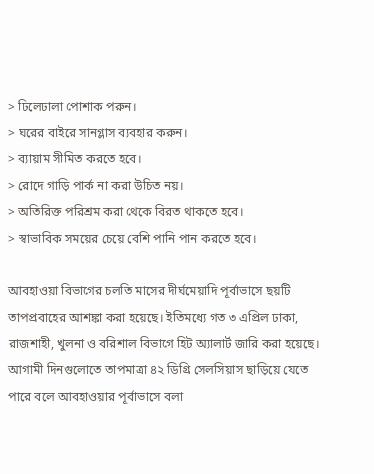> ঢিলেঢালা পোশাক পরুন।
> ঘরের বাইরে সানগ্লাস ব্যবহার করুন।
> ব্যায়াম সীমিত করতে হবে।
> রোদে গাড়ি পার্ক না করা উচিত নয়।
> অতিরিক্ত পরিশ্রম করা থেকে বিরত থাকতে হবে।
> স্বাভাবিক সময়ের চেয়ে বেশি পানি পান করতে হবে।

আবহাওয়া বিভাগের চলতি মাসের দীর্ঘমেয়াদি পূর্বাভাসে ছয়টি তাপপ্রবাহের আশঙ্কা করা হয়েছে। ইতিমধ্যে গত ৩ এপ্রিল ঢাকা, রাজশাহী, খুলনা ও বরিশাল বিভাগে হিট অ্যালার্ট জারি করা হয়েছে।
আগামী দিনগুলোতে তাপমাত্রা ৪২ ডিগ্রি সেলসিয়াস ছাড়িয়ে যেতে পারে বলে আবহাওয়ার পূর্বাভাসে বলা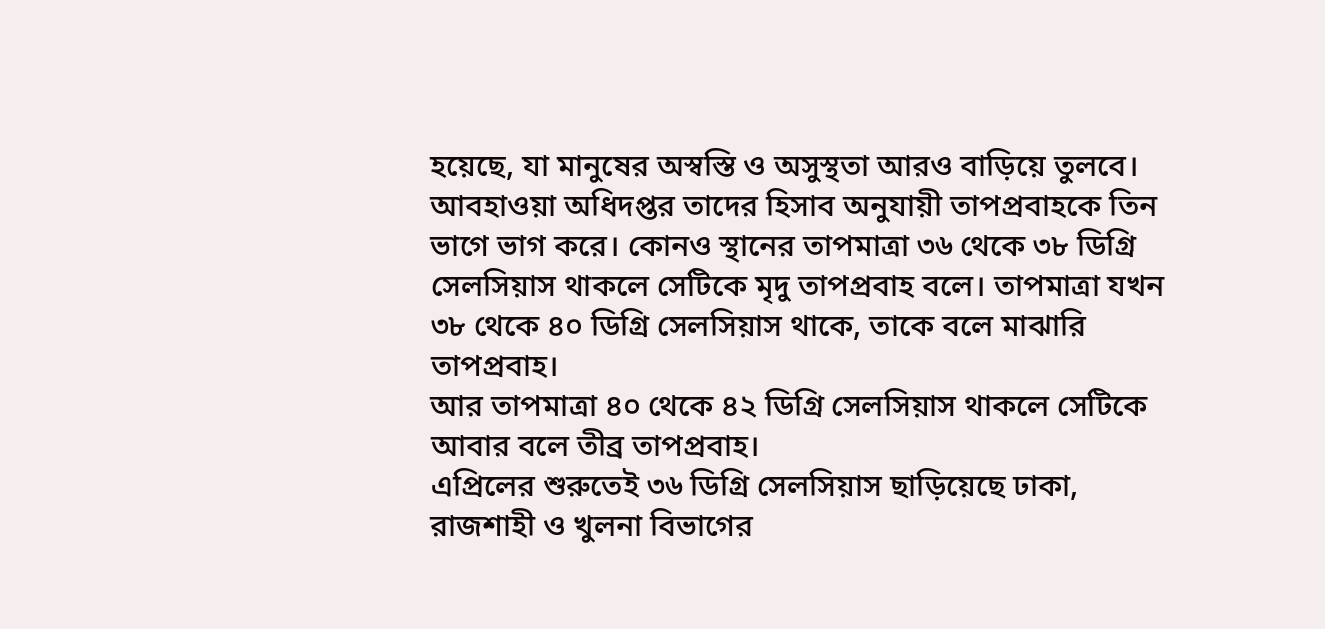হয়েছে, যা মানুষের অস্বস্তি ও অসুস্থতা আরও বাড়িয়ে তুলবে।
আবহাওয়া অধিদপ্তর তাদের হিসাব অনুযায়ী তাপপ্রবাহকে তিন ভাগে ভাগ করে। কোনও স্থানের তাপমাত্রা ৩৬ থেকে ৩৮ ডিগ্রি সেলসিয়াস থাকলে সেটিকে মৃদু তাপপ্রবাহ বলে। তাপমাত্রা যখন ৩৮ থেকে ৪০ ডিগ্রি সেলসিয়াস থাকে, তাকে বলে মাঝারি তাপপ্রবাহ।
আর তাপমাত্রা ৪০ থেকে ৪২ ডিগ্রি সেলসিয়াস থাকলে সেটিকে আবার বলে তীব্র তাপপ্রবাহ।
এপ্রিলের শুরুতেই ৩৬ ডিগ্রি সেলসিয়াস ছাড়িয়েছে ঢাকা, রাজশাহী ও খুলনা বিভাগের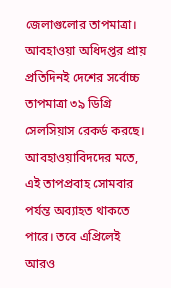জেলাগুলোর তাপমাত্রা। আবহাওয়া অধিদপ্তর প্রায় প্রতিদিনই দেশের সর্বোচ্চ তাপমাত্রা ৩৯ ডিগ্রি সেলসিয়াস রেকর্ড করছে।
আবহাওয়াবিদদের মতে, এই তাপপ্রবাহ সোমবার পর্যন্ত অব্যাহত থাকতে পারে। তবে এপ্রিলেই আরও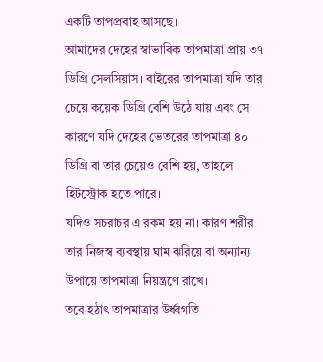একটি তাপপ্রবাহ আসছে।
আমাদের দেহের স্বাভাবিক তাপমাত্রা প্রায় ৩৭ ডিগ্রি সেলসিয়াস। বাইরের তাপমাত্রা যদি তার চেয়ে কয়েক ডিগ্রি বেশি উঠে যায় এবং সে কারণে যদি দেহের ভেতরের তাপমাত্রা ৪০ ডিগ্রি বা তার চেয়েও বেশি হয়, তাহলে হিটস্ট্রোক হতে পারে।
যদিও সচরাচর এ রকম হয় না। কারণ শরীর তার নিজস্ব ব্যবস্থায় ঘাম ঝরিয়ে বা অন্যান্য উপায়ে তাপমাত্রা নিয়ন্ত্রণে রাখে।
তবে হঠাৎ তাপমাত্রার উর্ধ্বগতি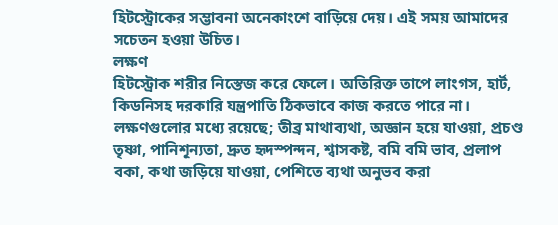হিটস্ট্রোকের সম্ভাবনা অনেকাংশে বাড়িয়ে দেয়। এই সময় আমাদের সচেতন হওয়া উচিত।
লক্ষণ
হিটস্ট্রোক শরীর নিস্তেজ করে ফেলে। অতিরিক্ত তাপে লাংগস, হার্ট, কিডনিসহ দরকারি যন্ত্রপাতি ঠিকভাবে কাজ করতে পারে না।
লক্ষণগুলোর মধ্যে রয়েছে; তীব্র মাথাব্যথা, অজ্ঞান হয়ে যাওয়া, প্রচণ্ড তৃষ্ণা, পানিশূন্যতা, দ্রুত হৃদস্পন্দন, শ্বাসকষ্ট, বমি বমি ভাব, প্রলাপ বকা, কথা জড়িয়ে যাওয়া, পেশিতে ব্যথা অনুভব করা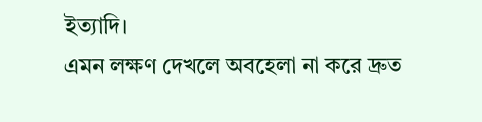ইত্যাদি।
এমন লক্ষণ দেখলে অবহেলা না করে দ্রুত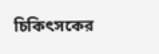চিকিৎসকের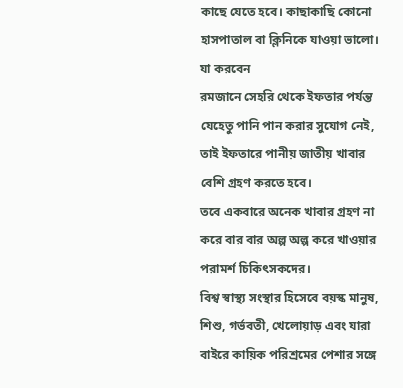কাছে যেতে হবে। কাছাকাছি কোনো হাসপাতাল বা ক্লিনিকে যাওয়া ভালো।
যা করবেন
রমজানে সেহরি থেকে ইফতার পর্যন্ত যেহেতু পানি পান করার সুযোগ নেই, তাই ইফতারে পানীয় জাতীয় খাবার বেশি গ্রহণ করতে হবে।
তবে একবারে অনেক খাবার গ্রহণ না করে বার বার অল্প অল্প করে খাওয়ার পরামর্শ চিকিৎসকদের।
বিশ্ব স্বাস্থ্য সংস্থার হিসেবে বয়স্ক মানুষ, শিশু, গর্ভবতী, খেলোয়াড় এবং যারা বাইরে কায়িক পরিশ্রমের পেশার সঙ্গে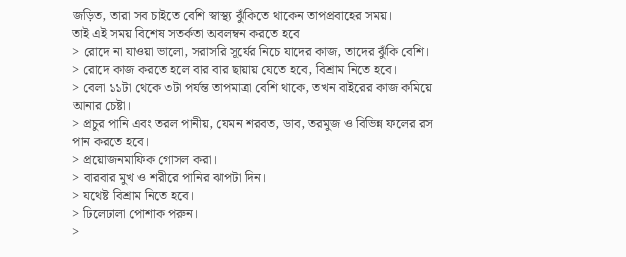জড়িত, তারা সব চাইতে বেশি স্বাস্থ্য ঝুঁকিতে থাকেন তাপপ্রবাহের সময়।
তাই এই সময় বিশেষ সতর্কতা অবলম্বন করতে হবে
> রোদে না যাওয়া ভালো, সরাসরি সূর্যের নিচে যাদের কাজ, তাদের ঝুঁকি বেশি।
> রোদে কাজ করতে হলে বার বার ছায়ায় যেতে হবে, বিশ্রাম নিতে হবে।
> বেলা ১১টা থেকে ৩টা পর্যন্ত তাপমাত্রা বেশি থাকে, তখন বাইরের কাজ কমিয়ে আনার চেষ্টা।
> প্রচুর পানি এবং তরল পানীয়, যেমন শরবত, ডাব, তরমুজ ও বিভিন্ন ফলের রস পান করতে হবে।
> প্রয়োজনমাফিক গোসল করা।
> বারবার মুখ ও শরীরে পানির ঝাপটা দিন।
> যথেষ্ট বিশ্রাম নিতে হবে।
> ঢিলেঢালা পোশাক পরুন।
>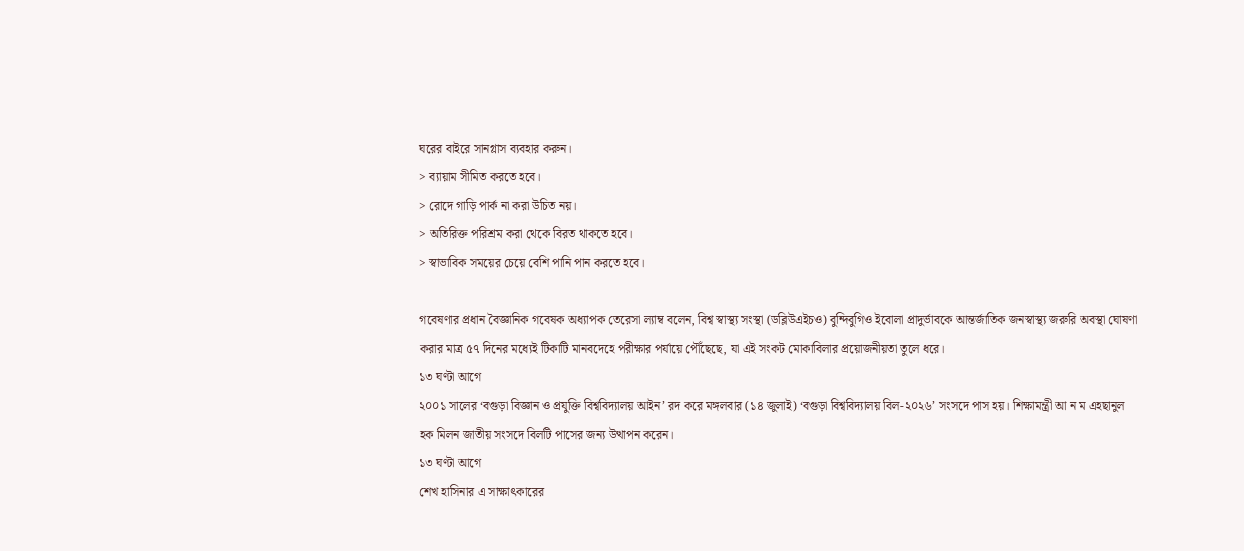ঘরের বাইরে সানগ্লাস ব্যবহার করুন।
> ব্যায়াম সীমিত করতে হবে।
> রোদে গাড়ি পার্ক না করা উচিত নয়।
> অতিরিক্ত পরিশ্রম করা থেকে বিরত থাকতে হবে।
> স্বাভাবিক সময়ের চেয়ে বেশি পানি পান করতে হবে।

গবেষণার প্রধান বৈজ্ঞানিক গবেষক অধ্যাপক তেরেসা ল্যাম্ব বলেন, বিশ্ব স্বাস্থ্য সংস্থা (ডব্লিউএইচও) বুন্দিবুগিও ইবোলা প্রাদুর্ভাবকে আন্তর্জাতিক জনস্বাস্থ্য জরুরি অবস্থা ঘোষণা করার মাত্র ৫৭ দিনের মধ্যেই টিকাটি মানবদেহে পরীক্ষার পর্যায়ে পৌঁছেছে, যা এই সংকট মোকাবিলার প্রয়োজনীয়তা তুলে ধরে।
১৩ ঘণ্টা আগে
২০০১ সালের ‘বগুড়া বিজ্ঞান ও প্রযুক্তি বিশ্ববিদ্যালয় আইন’ রদ করে মঙ্গলবার (১৪ জুলাই) ‘বগুড়া বিশ্ববিদ্যালয় বিল-২০২৬’ সংসদে পাস হয়। শিক্ষামন্ত্রী আ ন ম এহছানুল হক মিলন জাতীয় সংসদে বিলটি পাসের জন্য উত্থাপন করেন।
১৩ ঘণ্টা আগে
শেখ হাসিনার এ সাক্ষাৎকারের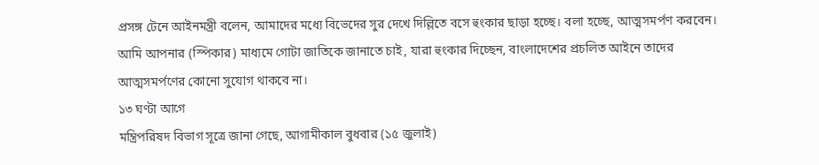প্রসঙ্গ টেনে আইনমন্ত্রী বলেন, আমাদের মধ্যে বিভেদের সুর দেখে দিল্লিতে বসে হুংকার ছাড়া হচ্ছে। বলা হচ্ছে, আত্মসমর্পণ করবেন। আমি আপনার (স্পিকার) মাধ্যমে গোটা জাতিকে জানাতে চাই, যারা হুংকার দিচ্ছেন, বাংলাদেশের প্রচলিত আইনে তাদের আত্মসমর্পণের কোনো সুযোগ থাকবে না।
১৩ ঘণ্টা আগে
মন্ত্রিপরিষদ বিভাগ সূত্রে জানা গেছে, আগামীকাল বুধবার (১৫ জুলাই)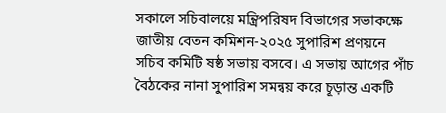সকালে সচিবালয়ে মন্ত্রিপরিষদ বিভাগের সভাকক্ষে জাতীয় বেতন কমিশন-২০২৫ সুপারিশ প্রণয়নে সচিব কমিটি ষষ্ঠ সভায় বসবে। এ সভায় আগের পাঁচ বৈঠকের নানা সুপারিশ সমন্বয় করে চূড়ান্ত একটি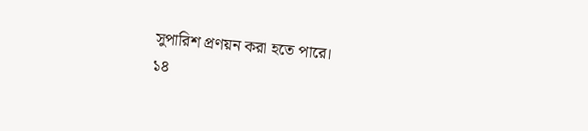সুপারিশ প্রণয়ন করা হতে পারে।
১৪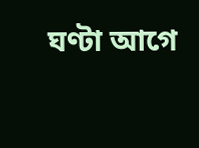ঘণ্টা আগে